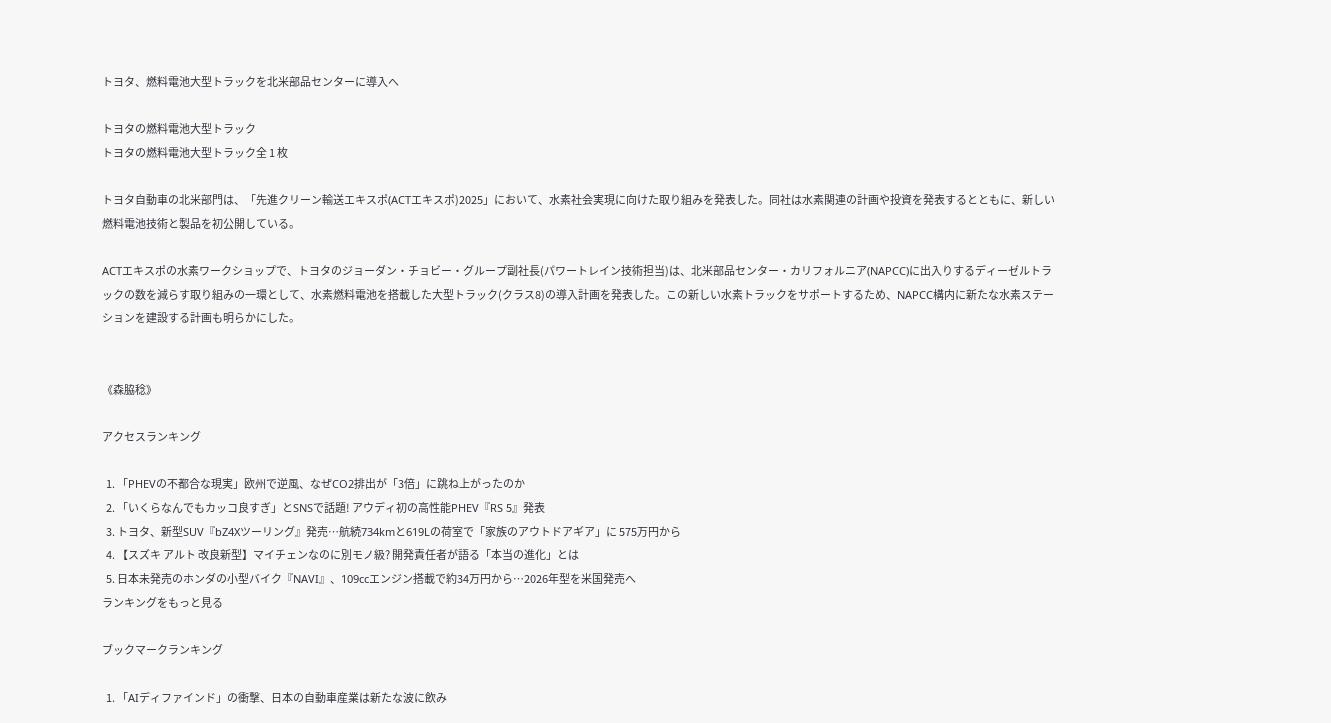トヨタ、燃料電池大型トラックを北米部品センターに導入へ

トヨタの燃料電池大型トラック
トヨタの燃料電池大型トラック全 1 枚

トヨタ自動車の北米部門は、「先進クリーン輸送エキスポ(ACTエキスポ)2025」において、水素社会実現に向けた取り組みを発表した。同社は水素関連の計画や投資を発表するとともに、新しい燃料電池技術と製品を初公開している。

ACTエキスポの水素ワークショップで、トヨタのジョーダン・チョビー・グループ副社長(パワートレイン技術担当)は、北米部品センター・カリフォルニア(NAPCC)に出入りするディーゼルトラックの数を減らす取り組みの一環として、水素燃料電池を搭載した大型トラック(クラス8)の導入計画を発表した。この新しい水素トラックをサポートするため、NAPCC構内に新たな水素ステーションを建設する計画も明らかにした。


《森脇稔》

アクセスランキング

  1. 「PHEVの不都合な現実」欧州で逆風、なぜCO2排出が「3倍」に跳ね上がったのか
  2. 「いくらなんでもカッコ良すぎ」とSNSで話題! アウディ初の高性能PHEV『RS 5』発表
  3. トヨタ、新型SUV『bZ4Xツーリング』発売…航続734kmと619Lの荷室で「家族のアウトドアギア」に 575万円から
  4. 【スズキ アルト 改良新型】マイチェンなのに別モノ級? 開発責任者が語る「本当の進化」とは
  5. 日本未発売のホンダの小型バイク『NAVI』、109ccエンジン搭載で約34万円から…2026年型を米国発売へ
ランキングをもっと見る

ブックマークランキング

  1. 「AIディファインド」の衝撃、日本の自動車産業は新たな波に飲み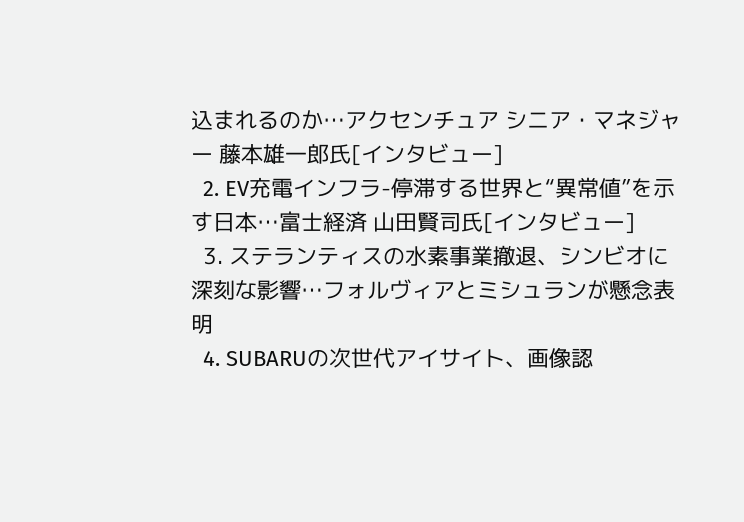込まれるのか…アクセンチュア シニア・マネジャー 藤本雄一郎氏[インタビュー]
  2. EV充電インフラ-停滞する世界と“異常値”を示す日本…富士経済 山田賢司氏[インタビュー]
  3. ステランティスの水素事業撤退、シンビオに深刻な影響…フォルヴィアとミシュランが懸念表明
  4. SUBARUの次世代アイサイト、画像認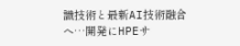識技術と最新AI技術融合へ…開発にHPEサ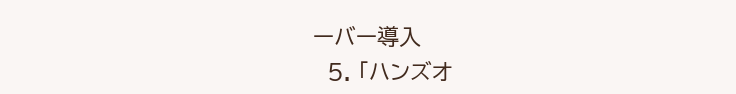ーバー導入
  5. 「ハンズオ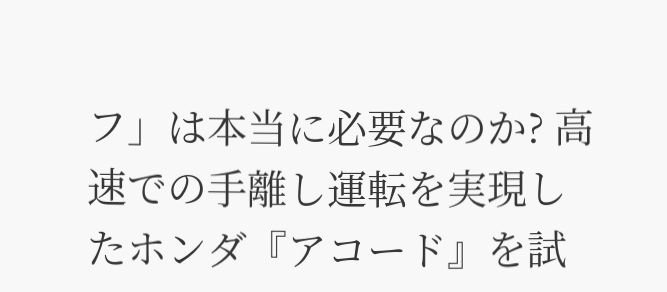フ」は本当に必要なのか? 高速での手離し運転を実現したホンダ『アコード』を試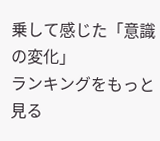乗して感じた「意識の変化」
ランキングをもっと見る